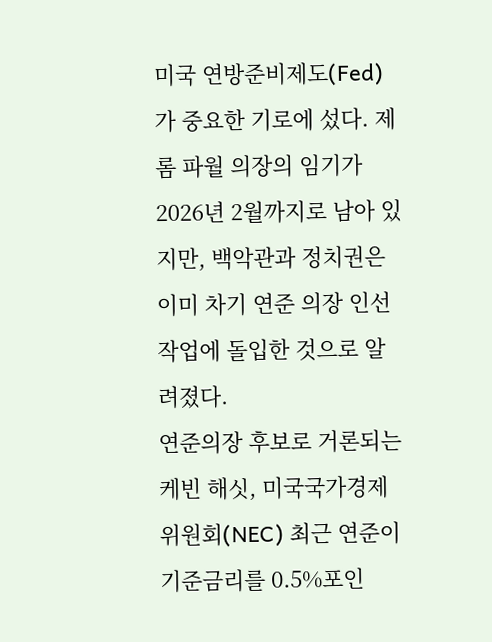미국 연방준비제도(Fed)가 중요한 기로에 섰다. 제롬 파월 의장의 임기가 2026년 2월까지로 남아 있지만, 백악관과 정치권은 이미 차기 연준 의장 인선 작업에 돌입한 것으로 알려졌다.
연준의장 후보로 거론되는 케빈 해싯, 미국국가경제위원회(NEC) 최근 연준이 기준금리를 0.5%포인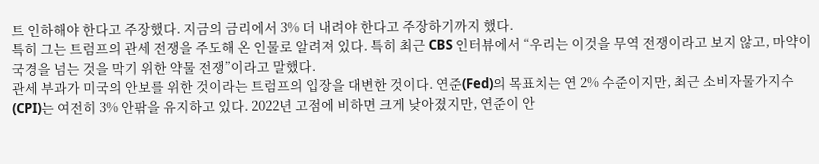트 인하해야 한다고 주장했다. 지금의 금리에서 3% 더 내려야 한다고 주장하기까지 했다.
특히 그는 트럼프의 관세 전쟁을 주도해 온 인물로 알려져 있다. 특히 최근 CBS 인터뷰에서 “우리는 이것을 무역 전쟁이라고 보지 않고, 마약이 국경을 넘는 것을 막기 위한 약물 전쟁”이라고 말했다.
관세 부과가 미국의 안보를 위한 것이라는 트럼프의 입장을 대변한 것이다. 연준(Fed)의 목표치는 연 2% 수준이지만, 최근 소비자물가지수(CPI)는 여전히 3% 안팎을 유지하고 있다. 2022년 고점에 비하면 크게 낮아졌지만, 연준이 안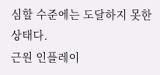심할 수준에는 도달하지 못한 상태다.
근원 인플레이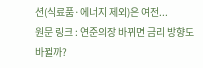션(식료품·에너지 제외)은 여전...
원문 링크 : 연준의장 바뀌면 금리 방향도 바뀔까?